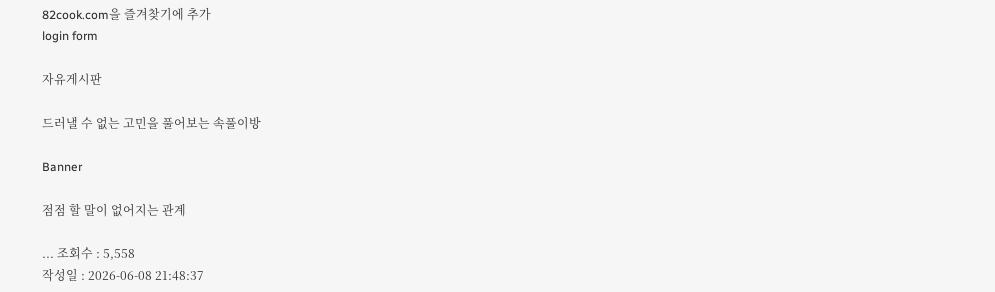82cook.com을 즐겨찾기에 추가
login form

자유게시판

드러낼 수 없는 고민을 풀어보는 속풀이방

Banner

점점 할 말이 없어지는 관계

... 조회수 : 5,558
작성일 : 2026-06-08 21:48:37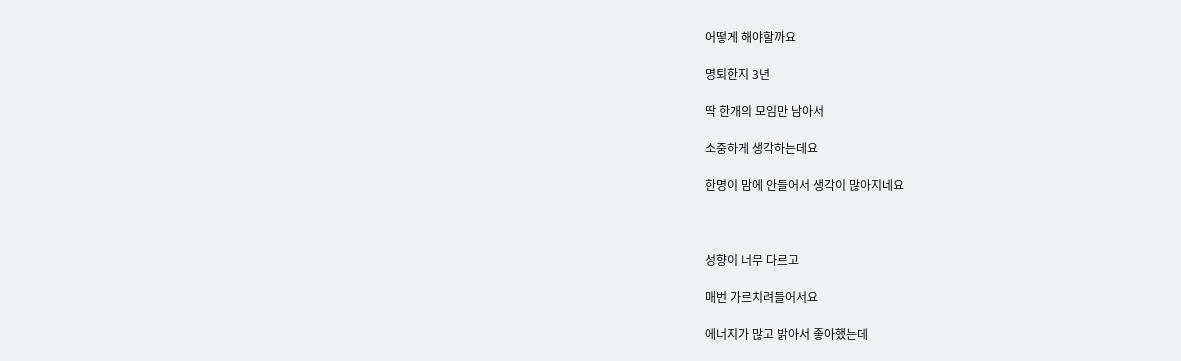어떻게 해야할까요

명퇴한지 3년

딱 한개의 모임만 남아서

소중하게 생각하는데요

한명이 맘에 안들어서 생각이 많아지네요



성향이 너무 다르고

매번 가르치려들어서요

에너지가 많고 밝아서 좋아했는데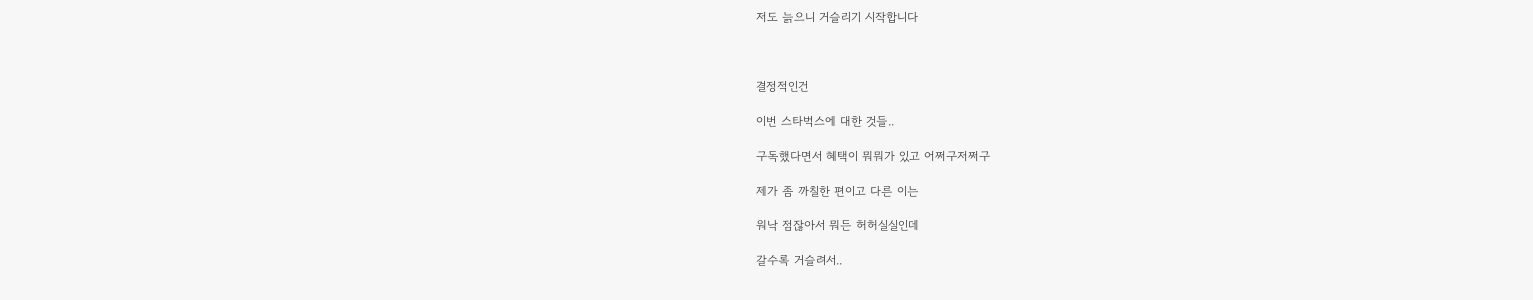저도 늙으니 거슬리기 시작합니다



결정적인건

이번 스타벅스에 대한 것들..

구독했다면서 혜택이 뭐뭐가 있고 어쩌구저쩌구

제가 좀 까칠한 편이고 다른 이는

워낙 점잖아서 뭐든 허허실실인데

갈수록 거슬려서..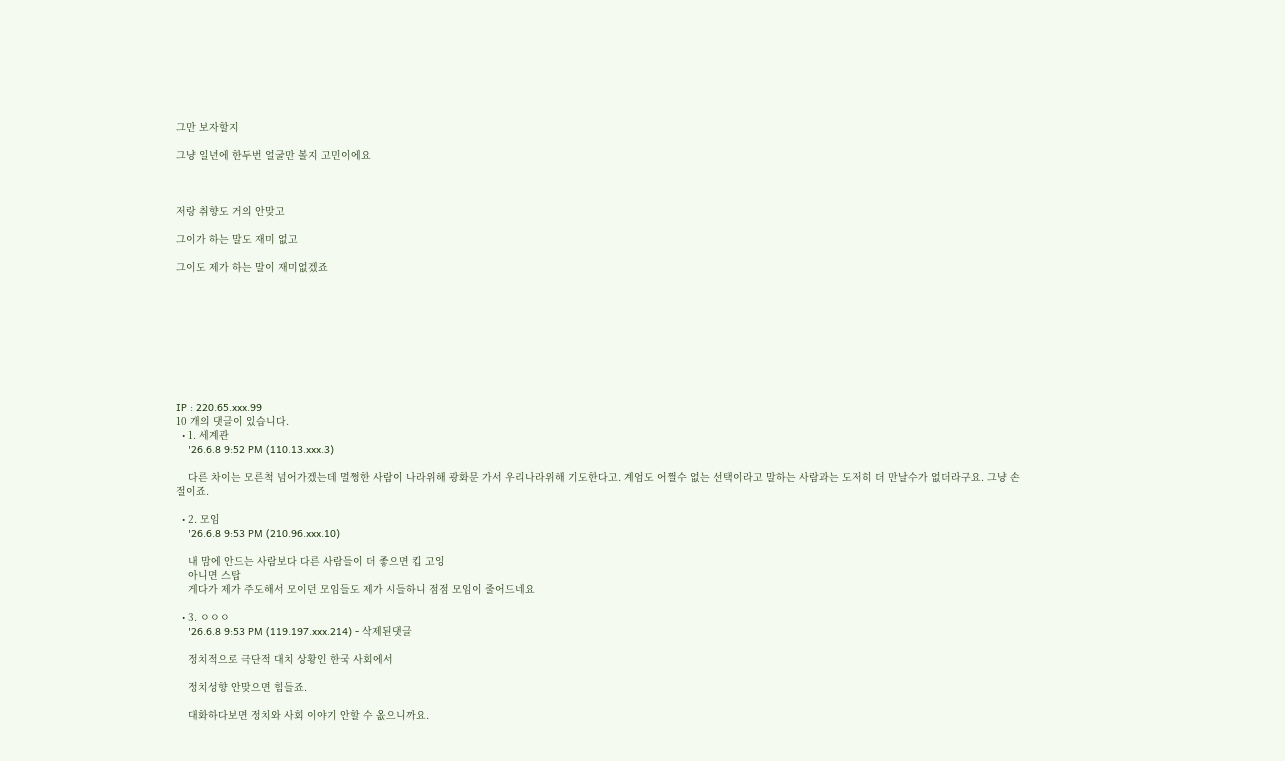그만 보자할지

그냥 일년에 한두번 얼굴만 볼지 고민이에요



저랑 취향도 거의 안맞고

그이가 하는 말도 재미 없고

그이도 제가 하는 말이 재미없겠죠









IP : 220.65.xxx.99
10 개의 댓글이 있습니다.
  • 1. 세계관
    '26.6.8 9:52 PM (110.13.xxx.3)

    다른 차이는 모른척 넘어가겠는데 멀쩡한 사람이 나라위해 광화문 가서 우리나라위해 기도한다고. 계엄도 어쩔수 없는 선택이라고 말하는 사람과는 도저히 더 만날수가 없더라구요. 그냥 손절이죠.

  • 2. 모임
    '26.6.8 9:53 PM (210.96.xxx.10)

    내 맘에 안드는 사람보다 다른 사람들이 더 좋으면 킵 고잉
    아니면 스탑
    게다가 제가 주도해서 모이던 모임들도 제가 시들하니 점점 모임이 줄어드네요

  • 3. ㅇㅇㅇ
    '26.6.8 9:53 PM (119.197.xxx.214) - 삭제된댓글

    정치적으로 극단적 대치 상황인 한국 사회에서

    정치성향 안맞으면 힘들죠.

    대화하다보면 정치와 사회 이야기 안할 수 옶으니까요.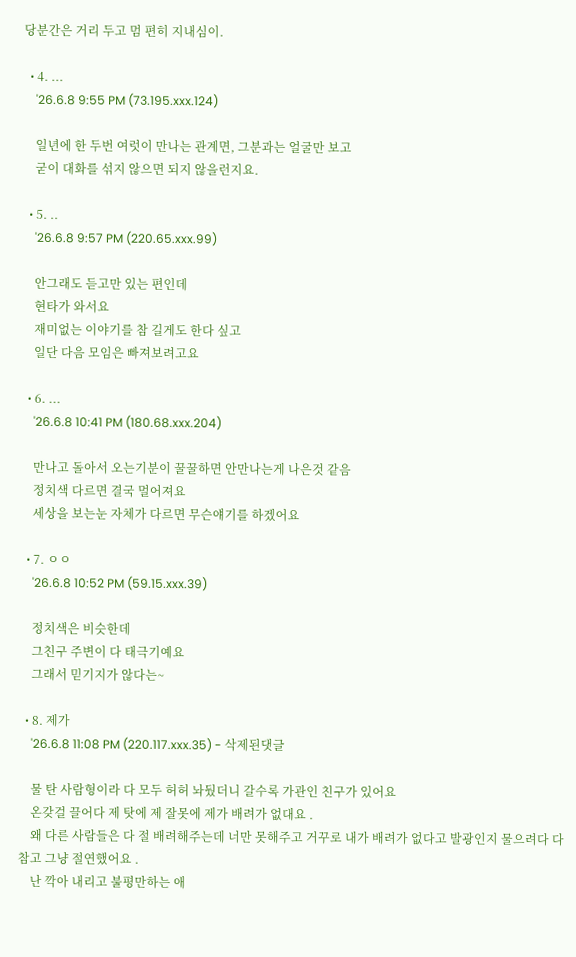당분간은 거리 두고 멈 편히 지내심이.

  • 4. ...
    '26.6.8 9:55 PM (73.195.xxx.124)

    일년에 한 두번 여럿이 만나는 관계면, 그분과는 얼굴만 보고
    굳이 대화를 섞지 않으면 되지 않을런지요.

  • 5. ..
    '26.6.8 9:57 PM (220.65.xxx.99)

    안그래도 듣고만 있는 편인데
    현타가 와서요
    재미없는 이야기를 참 길게도 한다 싶고
    일단 다음 모임은 빠져보려고요

  • 6. ...
    '26.6.8 10:41 PM (180.68.xxx.204)

    만나고 돌아서 오는기분이 꿀꿀하면 안만나는게 나은것 같음
    정치색 다르면 결국 멀어져요
    세상을 보는눈 자체가 다르면 무슨얘기를 하겠어요

  • 7. ㅇㅇ
    '26.6.8 10:52 PM (59.15.xxx.39)

    정치색은 비슷한데
    그친구 주변이 다 태극기예요
    그래서 믿기지가 않다는~

  • 8. 제가
    '26.6.8 11:08 PM (220.117.xxx.35) - 삭제된댓글

    물 탄 사람형이라 다 모두 허허 놔뒀더니 갈수록 가관인 친구가 있어요
    온갖걸 끌어다 제 탓에 제 잘못에 제가 배려가 없대요 .
    왜 다른 사람들은 다 절 배려해주는데 너만 못해주고 거꾸로 내가 배려가 없다고 발광인지 물으려다 다 참고 그냥 절연했어요 .
    난 깍아 내리고 불평만하는 애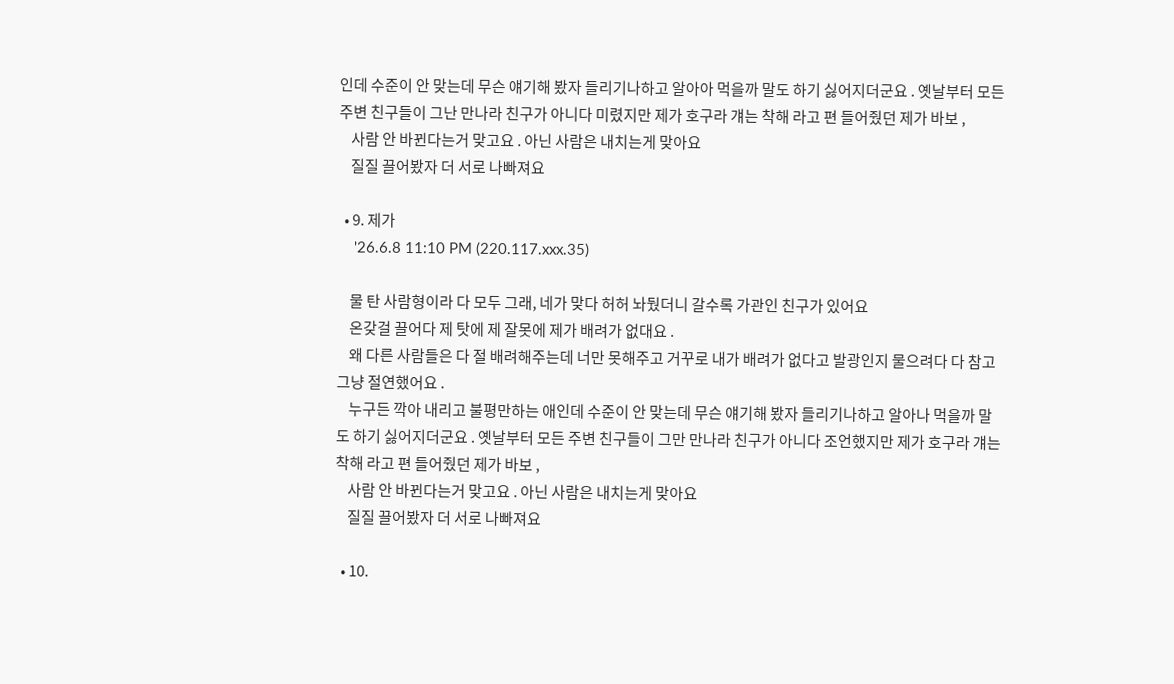인데 수준이 안 맞는데 무슨 얘기해 봤자 들리기나하고 알아아 먹을까 말도 하기 싫어지더군요 . 옛날부터 모든 주변 친구들이 그난 만나라 친구가 아니다 미렸지만 제가 호구라 걔는 착해 라고 편 들어줬던 제가 바보 ,
    사람 안 바뀐다는거 맞고요 . 아닌 사람은 내치는게 맞아요
    질질 끌어봤자 더 서로 나빠져요

  • 9. 제가
    '26.6.8 11:10 PM (220.117.xxx.35)

    물 탄 사람형이라 다 모두 그래, 네가 맞다 허허 놔뒀더니 갈수록 가관인 친구가 있어요
    온갖걸 끌어다 제 탓에 제 잘못에 제가 배려가 없대요 .
    왜 다른 사람들은 다 절 배려해주는데 너만 못해주고 거꾸로 내가 배려가 없다고 발광인지 물으려다 다 참고 그냥 절연했어요 .
    누구든 깍아 내리고 불평만하는 애인데 수준이 안 맞는데 무슨 얘기해 봤자 들리기나하고 알아나 먹을까 말도 하기 싫어지더군요 . 옛날부터 모든 주변 친구들이 그만 만나라 친구가 아니다 조언했지만 제가 호구라 걔는 착해 라고 편 들어줬던 제가 바보 ,
    사람 안 바뀐다는거 맞고요 . 아닌 사람은 내치는게 맞아요
    질질 끌어봤자 더 서로 나빠져요

  • 10.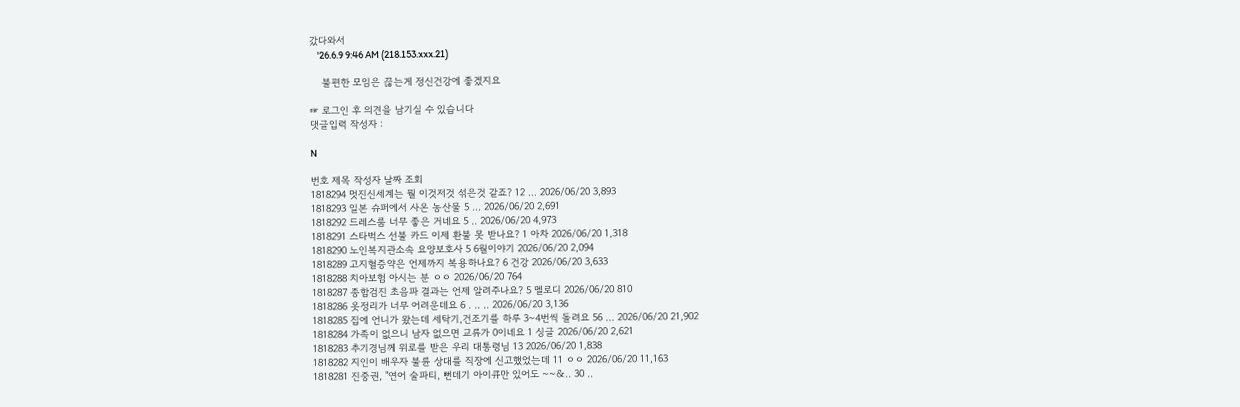갔다와서
    '26.6.9 9:46 AM (218.153.xxx.21)

    불편한 모임은 끊는게 정신건강에 좋겠지요

☞ 로그인 후 의견을 남기실 수 있습니다
댓글입력 작성자 :

N

번호 제목 작성자 날짜 조회
1818294 멋진신세계는 뭘 이것저것 섞은것 같죠? 12 ... 2026/06/20 3,893
1818293 일본 슈퍼에서 사온 농산물 5 ... 2026/06/20 2,691
1818292 드레스룸 너무 좋은 거네요 5 .. 2026/06/20 4,973
1818291 스타벅스 선불 카드 이제 환불 못 받나요? 1 아차 2026/06/20 1,318
1818290 노인복지관소속 요양보호사 5 6월이야기 2026/06/20 2,094
1818289 고지혈증약은 언제까지 복용하나요? 6 건강 2026/06/20 3,633
1818288 치아보험 아시는 분 ㅇㅇ 2026/06/20 764
1818287 종합검진 초음파 결과는 언제 알려주나요? 5 멜로디 2026/06/20 810
1818286 옷정리가 너무 어려운데요 6 . .. .. 2026/06/20 3,136
1818285 집에 언니가 왔는데 세탁기,건조기를 하루 3~4번씩 돌려요 56 ... 2026/06/20 21,902
1818284 가족이 없으니 남자 없으면 교류가 0이네요 1 싱글 2026/06/20 2,621
1818283 추기경님께 위로를 받은 우리 대통령님 13 2026/06/20 1,838
1818282 지인이 배우자 불륜 상대를 직장에 신고했었는데 11 ㅇㅇ 2026/06/20 11,163
1818281 진중권, "연어 술파티, 뻔데기 아이큐만 있어도 ~~&.. 30 ..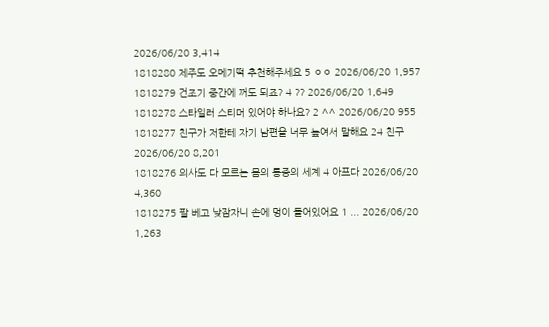2026/06/20 3,414
1818280 제주도 오메기떡 추천해주세요 5 ㅇㅇ 2026/06/20 1,957
1818279 건조기 중간에 꺼도 되죠? 4 ?? 2026/06/20 1,649
1818278 스타일러 스티머 있어야 하나요? 2 ^^ 2026/06/20 955
1818277 친구가 저한테 자기 남편을 너무 높여서 말해요 24 친구 2026/06/20 8,201
1818276 의사도 다 모르는 몸의 통증의 세계 4 아프다 2026/06/20 4,360
1818275 팔 베고 낮잠자니 손에 멍이 들어있어요 1 ... 2026/06/20 1,263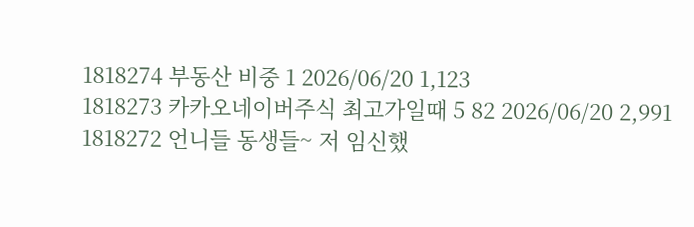1818274 부동산 비중 1 2026/06/20 1,123
1818273 카카오네이버주식 최고가일때 5 82 2026/06/20 2,991
1818272 언니들 동생들~ 저 임신했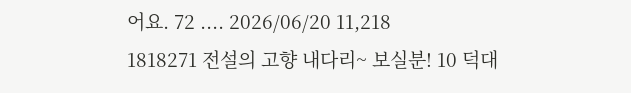어요. 72 .... 2026/06/20 11,218
1818271 전설의 고향 내다리~ 보실분! 10 덕대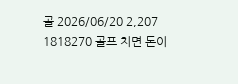골 2026/06/20 2,207
1818270 골프 치면 돈이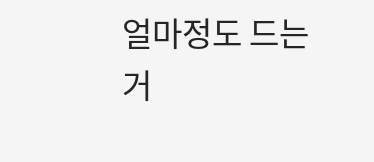얼마정도 드는 거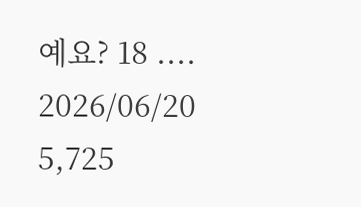예요? 18 .... 2026/06/20 5,725